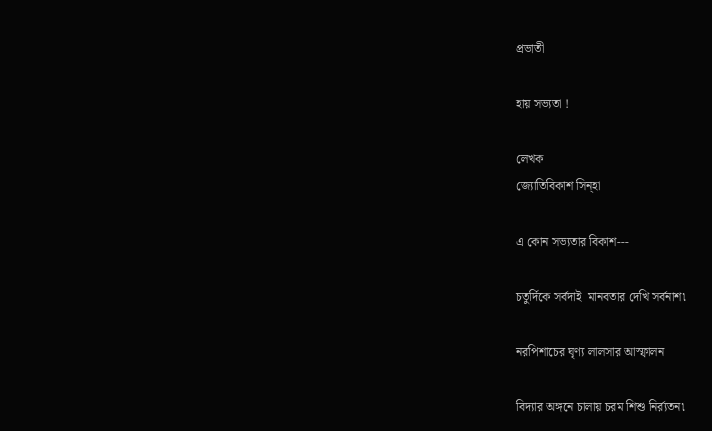প্রভাতী

হায় সভ্যতা !

লেখক
জ্যোতিবিকাশ সিন্হা

এ কোন সভ্যতার বিকাশ---

চতুর্দিকে সর্বদাই  মানবতার দেখি সর্বনাশ৷

নরপিশাচের ঘৃণ্য লালসার আস্ফালন

বিদ্যার অঙ্গনে চালায় চরম শিশু নির্র্যতন৷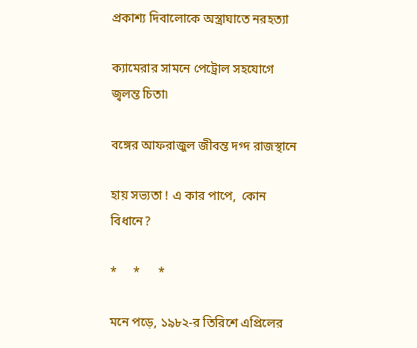প্রকাশ্য দিবালোকে অস্ত্রাঘাতে নরহত্যা

ক্যামেরার সামনে পেট্রোল সহযোগে জ্বলন্ত চিতা৷

বঙ্গের আফরাজুল জীবন্ত দগ্দ রাজস্থানে

হায় সভ্যতা ! এ কার পাপে,  কোন বিধানে?

*     *      *

মনে পড়ে, ১৯৮২-র তিরিশে এপ্রিলের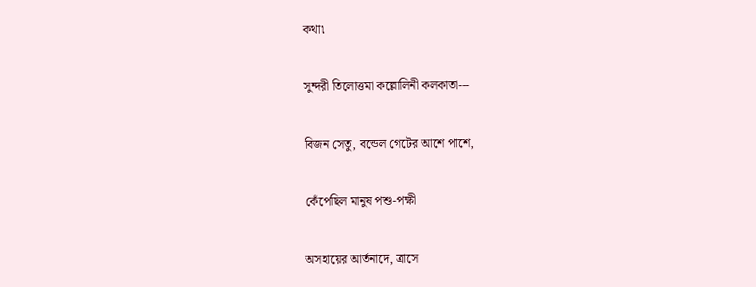কথা৷

সুন্দরী তিলোত্তমা কল্লোলিনী কলকাতা---

বিজন সেতু, বন্ডেল গেটের আশে পাশে,

কেঁপেছিল মানুষ পশু-পক্ষী

অসহায়ের আর্তনাদে, ত্রাসে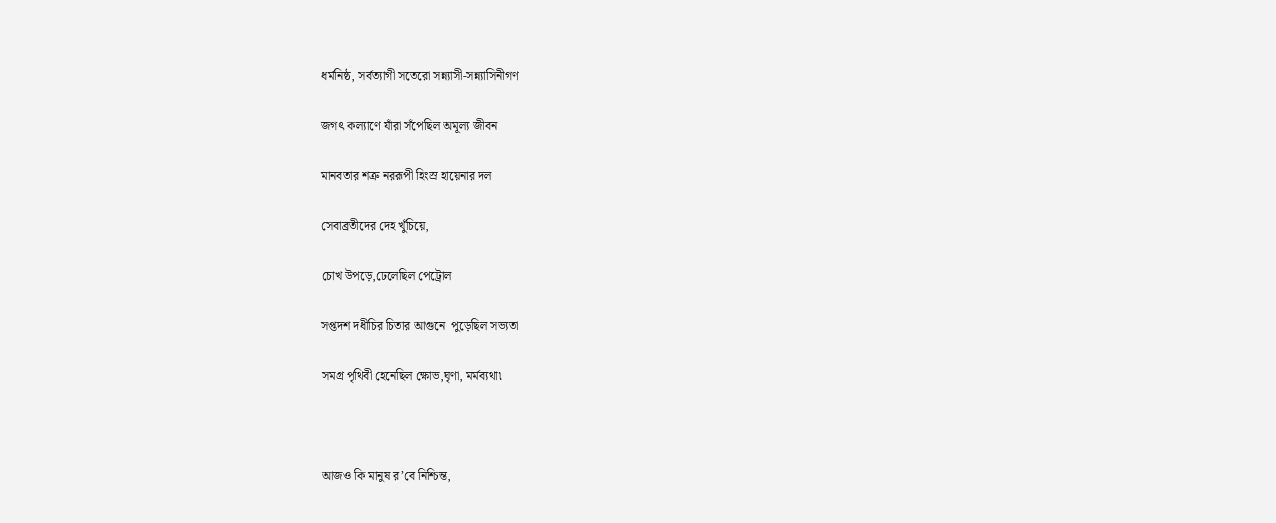ধর্মনিষ্ঠ, সর্বত্যাগী সতেরো সন্ন্যাসী-সন্ন্যাসিনীগণ

জগৎ কল্যাণে যাঁরা সঁপেছিল অমূল্য জীবন

মানবতার শত্রু নররূপী হিংস্র হায়েনার দল

সেবাব্রতীদের দেহ খুঁচিয়ে,

চোখ উপড়ে,ঢেলেছিল পেট্রোল

সপ্তদশ দধীচির চিতার আগুনে  পুড়েছিল সভ্যতা

সমগ্র পৃথিবী হেনেছিল ক্ষোভ,ঘৃণা, মর্মব্যথা৷



আজও কি মানুষ র’বে নিশ্চিন্ত,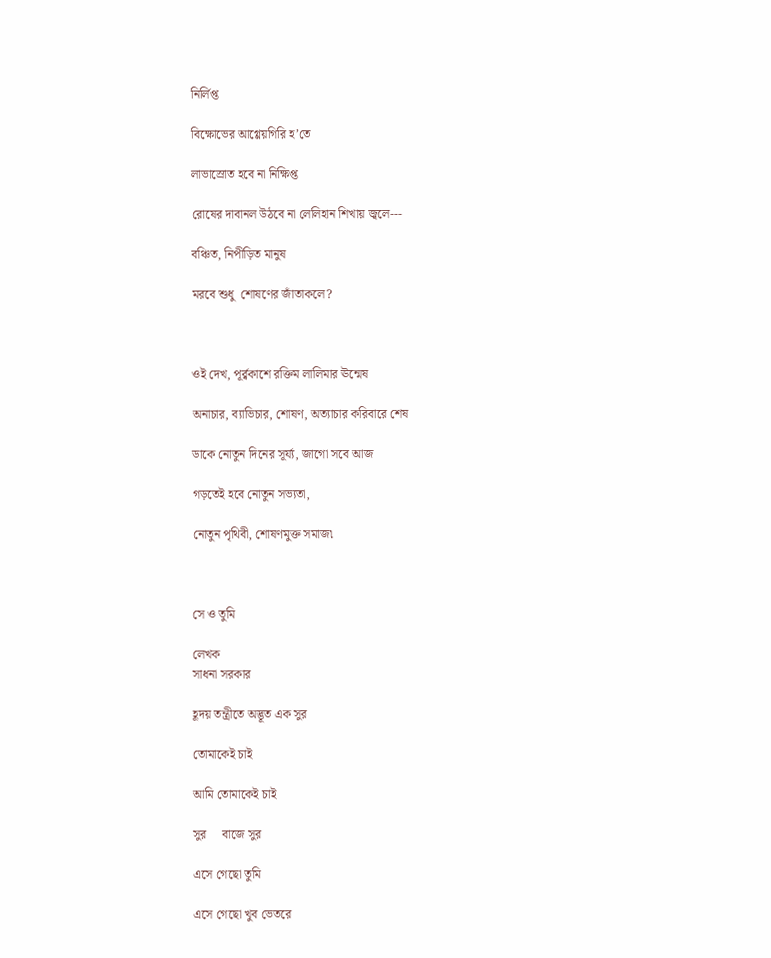নির্লিপ্ত

বিক্ষোভের আগ্ণেয়গিরি হ’তে

লাভাস্রোত হবে না নিক্ষিপ্ত

রোষের দাবানল উঠবে না লেলিহান শিখায় জ্বলে---

বঞ্চিত, নিপীড়িত মানুষ

মরবে শুধু  শোষণের জাঁতাকলে?



ওই দেখ, পূর্র্বকাশে রক্তিম লালিমার ঊন্মেষ

অনাচার, ব্যাভিচার, শোষণ, অত্যাচার করিবারে শেষ

ডাকে নোতুন দিনের সূর্য্য, জাগো সবে আজ

গড়তেই হবে নোতুন সভ্যতা,

নোতুন পৃথিবী, শোষণমুক্ত সমাজ৷



সে ও তুমি

লেখক
সাধনা সরকার

হূদয় তন্ত্রীতে অদ্ভূত এক সুর

তোমাকেই চাই

আমি তোমাকেই চাই

সুর     বাজে সুর

এসে গেছো তুমি

এসে গেছো খুব ভেতরে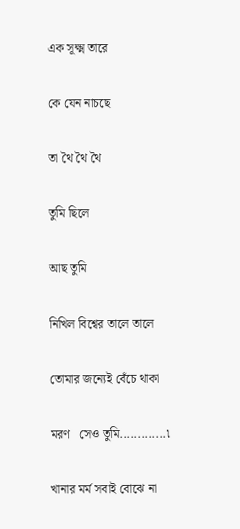এক সূক্ষ্ম তারে

কে যেন নাচছে

তা থৈ থৈ থৈ

তুমি ছিলে

আছ তুমি

নিখিল বিশ্বের তালে তালে

তোমার জন্যেই বেঁচে থাকা

মরণ   সেও তুমি.............৷

খানার মর্ম সবাই বোঝে না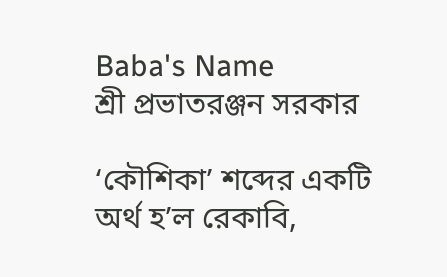Baba's Name
শ্রী প্রভাতরঞ্জন সরকার

‘কৌশিকা’ শব্দের একটি অর্থ হ’ল রেকাবি,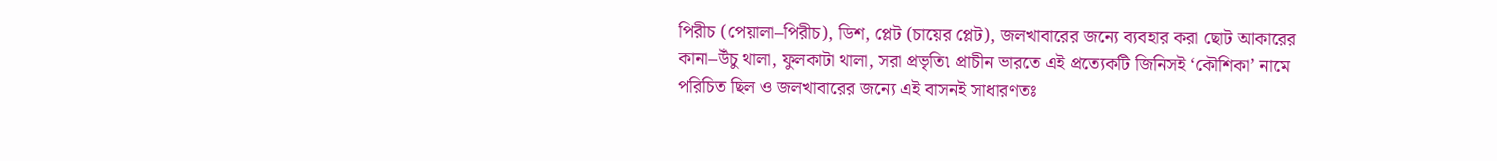পিরীচ (পেয়ালা–পিরীচ), ডিশ, প্লেট (চায়ের প্লেট), জলখাবারের জন্যে ব্যবহার করা ছোট আকারের কানা–উঁচু থালা, ফুলকাটা থালা, সরা প্রভৃতি৷ প্রাচীন ভারতে এই প্রত্যেকটি জিনিসই ‘কৌশিকা’ নামে পরিচিত ছিল ও জলখাবারের জন্যে এই বাসনই সাধারণতঃ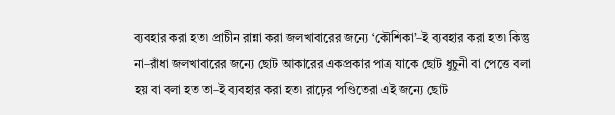ব্যবহার করা হত৷ প্রাচীন রান্না করা জলখাবারের জন্যে ‘কৌশিকা’–ই ব্যবহার করা হত৷ কিন্তু না–রাঁধা জলখাবারের জন্যে ছোট আকারের একপ্রকার পাত্র যাকে ছোট ধুচুনী বা পেত্তে বলা হয় বা বলা হত তা–ই ব্যবহার করা হত৷ রাঢ়ের পণ্ডিতেরা এই জন্যে ছোট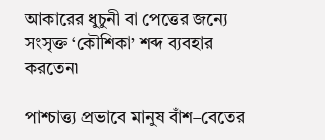আকারের ধুচুনী বা পেত্তের জন্যে সংসৃক্ত ‘কৌশিকা’ শব্দ ব্যবহার করতেন৷

পাশ্চাত্ত্য প্রভাবে মানুষ বাঁশ–বেতের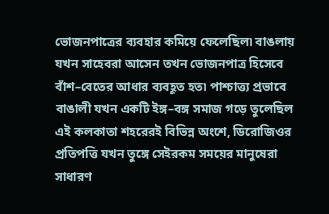ভোজনপাত্রের ব্যবহার কমিয়ে ফেলেছিল৷ বাঙলায় যখন সাহেবরা আসেন তখন ভোজনপাত্র হিসেবে বাঁশ–বেতের আধার ব্যবহূত হত৷ পাশ্চাত্ত্য প্রভাবে বাঙালী যখন একটি ইঙ্গ–বঙ্গ সমাজ গড়ে তুলেছিল এই কলকাতা শহরেরই বিভিন্ন অংশে, ডিরোজিওর প্রতিপত্তি যখন তুঙ্গে সেইরকম সময়ের মানুষেরা সাধারণ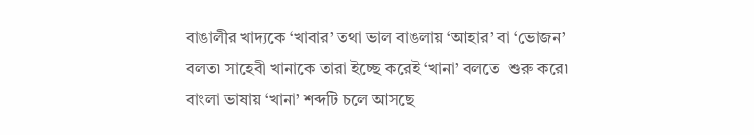বাঙালীর খাদ্যকে ‘খাবার’ তথা ভাল বাঙলায় ‘আহার’ বা ‘ভোজন’ বলত৷ সাহেবী খানাকে তারা ইচ্ছে করেই ‘খানা’ বলতে  শুরু করে৷ বাংলা ভাষায় ‘খানা’ শব্দটি চলে আসছে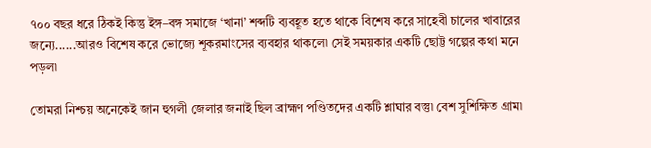৭০০ বছর ধরে ঠিকই কিন্তু ইঙ্গ–বঙ্গ সমাজে ‘খানা’ শব্দটি ব্যবহূত হতে থাকে বিশেষ করে সাহেবী চালের খাবারের জন্যে......আরও বিশেষ করে ভোজ্যে শূকরমাংসের ব্যবহার থাকলে৷ সেই সময়কার একটি ছোট্ট গল্পের কথা মনে পড়ল৷

তোমরা নিশ্চয় অনেকেই জান হুগলী জেলার জনাই ছিল ব্রাহ্মণ পণ্ডিতদের একটি শ্লাঘার বস্তু৷ বেশ সুশিক্ষিত গ্রাম৷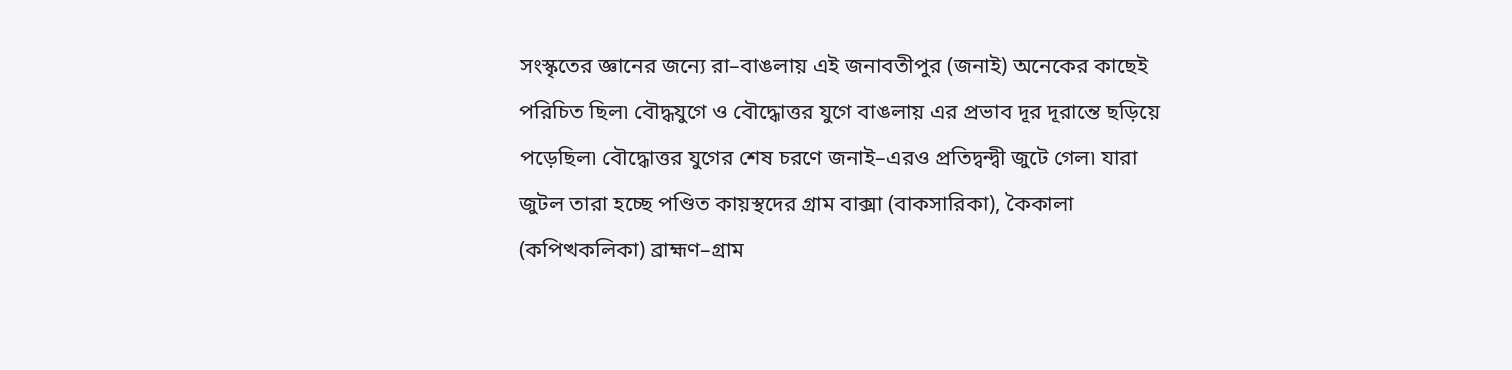সংস্কৃতের জ্ঞানের জন্যে রা–বাঙলায় এই জনাবতীপুর (জনাই) অনেকের কাছেই পরিচিত ছিল৷ বৌদ্ধযুগে ও বৌদ্ধোত্তর যুগে বাঙলায় এর প্রভাব দূর দূরান্তে ছড়িয়ে পড়েছিল৷ বৌদ্ধোত্তর যুগের শেষ চরণে জনাই–এরও প্রতিদ্বন্দ্বী জুটে গেল৷ যারা জুটল তারা হচ্ছে পণ্ডিত কায়স্থদের গ্রাম বাক্সা (বাকসারিকা), কৈকালা (কপিত্থকলিকা) ব্রাহ্মণ–গ্রাম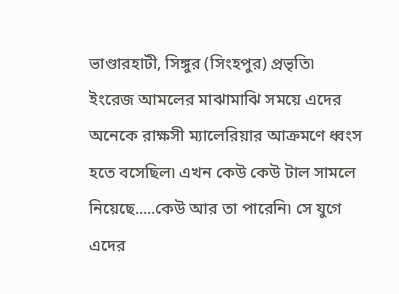ভাণ্ডারহাটী, সিঙ্গুর (সিংহপুর) প্রভৃতি৷ ইংরেজ আমলের মাঝামাঝি সময়ে এদের অনেকে রাক্ষসী ম্যালেরিয়ার আক্রমণে ধ্বংস হতে বসেছিল৷ এখন কেউ কেউ টাল সামলে নিয়েছে.....কেউ আর তা পারেনি৷ সে যুগে এদের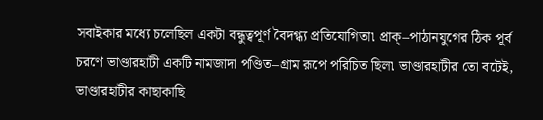সবাইকার মধ্যে চলেছিল একটা বন্ধুত্বপূর্ণ বৈদগ্ধ্য প্রতিযোগিতা৷ প্রাক্–পাঠানযুগের ঠিক পূর্ব চরণে ভাণ্ডারহাটী একটি নামজাদা পণ্ডিত–গ্রাম রূপে পরিচিত ছিল৷ ভাণ্ডারহাটীর তো বটেই, ভাণ্ডারহাটীর কাছাকাছি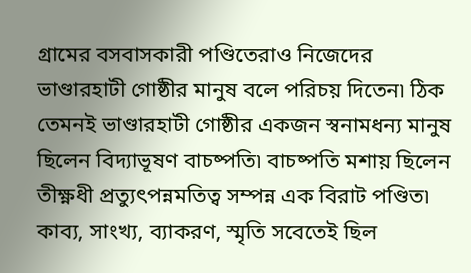গ্রামের বসবাসকারী পণ্ডিতেরাও নিজেদের ভাণ্ডারহাটী গোষ্ঠীর মানুষ বলে পরিচয় দিতেন৷ ঠিক তেমনই ভাণ্ডারহাটী গোষ্ঠীর একজন স্বনামধন্য মানুষ ছিলেন বিদ্যাভূষণ বাচষ্পতি৷ বাচষ্পতি মশায় ছিলেন তীক্ষ্ণধী প্রত্যুৎপন্নমতিত্ব সম্পন্ন এক বিরাট পণ্ডিত৷ কাব্য, সাংখ্য, ব্যাকরণ, স্মৃতি সবেতেই ছিল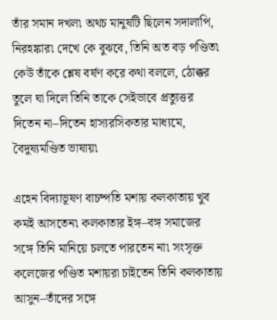তাঁর সমান দখল৷ অথচ মানুষটি ছিলেন সদালাপি, নিরহঙ্কার৷ দেখে কে বুঝবে, তিনি অত বড় পণ্ডিত৷ কেউ তাঁকে শ্লেষ বর্ষণ করে কথা বললে, ঠোক্কর তুলে ঘা দিলে তিনি তাকে সেইভাবে প্রত্যুত্তর দিতেন না–দিতেন হাস্যরসিকতার মাধ্যমে, বৈদুষ্যমণ্ডিত ভাষায়৷

এহেন বিদ্যাভূষণ বাচষ্পতি মশায় কলকাতায় খুব কমই আসতেন৷ কলকাতার ইঙ্গ–বঙ্গ সমাজের সঙ্গে তিনি মানিয়ে চলতে পারতেন না৷ সংসৃক্ত কলেজের পণ্ডিত মশায়রা চাইতেন তিনি কলকাতায় আসুন–তাঁদের সঙ্গে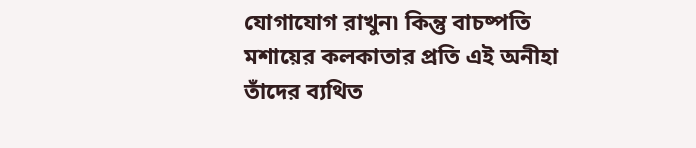যোগাযোগ রাখুন৷ কিন্তু বাচষ্পতি মশায়ের কলকাতার প্রতি এই অনীহা তাঁদের ব্যথিত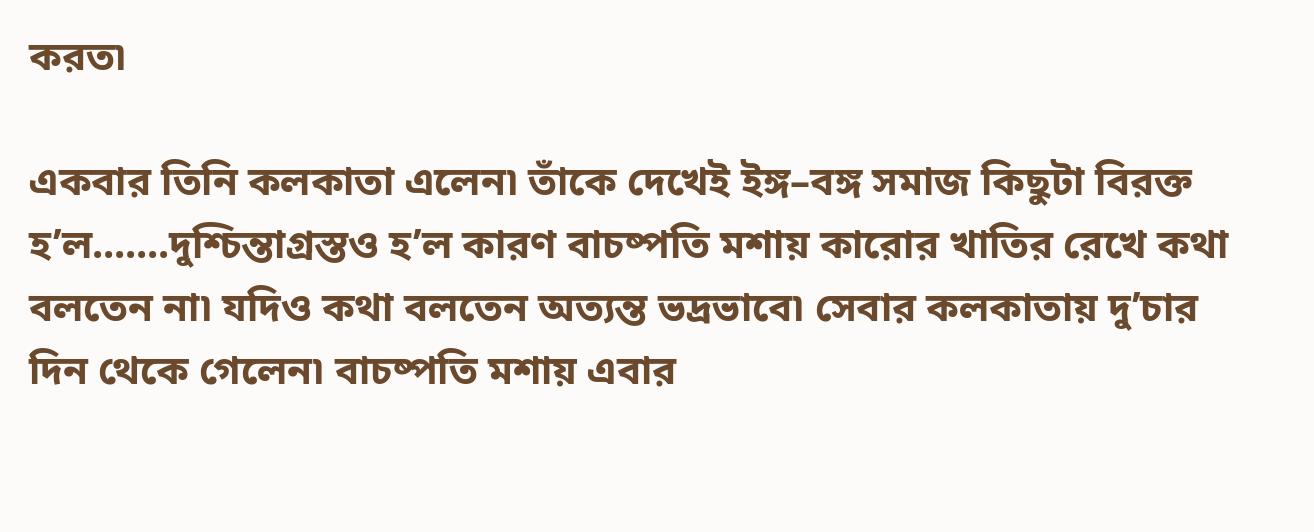করত৷

একবার তিনি কলকাতা এলেন৷ তাঁকে দেখেই ইঙ্গ–বঙ্গ সমাজ কিছুটা বিরক্ত হ’ল.......দুশ্চিন্তাগ্রস্তও হ’ল কারণ বাচষ্পতি মশায় কারোর খাতির রেখে কথা বলতেন না৷ যদিও কথা বলতেন অত্যন্ত ভদ্রভাবে৷ সেবার কলকাতায় দু’চার দিন থেকে গেলেন৷ বাচষ্পতি মশায় এবার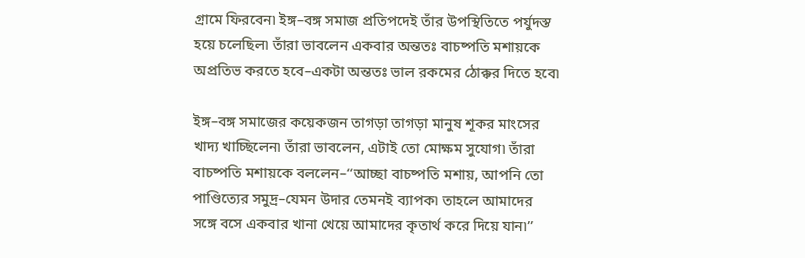গ্রামে ফিরবেন৷ ইঙ্গ–বঙ্গ সমাজ প্রতিপদেই তাঁর উপস্থিতিতে পর্যুদস্ত হয়ে চলেছিল৷ তাঁরা ভাবলেন একবার অন্ততঃ বাচষ্পতি মশায়কে অপ্রতিভ করতে হবে–একটা অন্ততঃ ভাল রকমের ঠোক্কর দিতে হবে৷

ইঙ্গ–বঙ্গ সমাজের কয়েকজন তাগড়া তাগড়া মানুষ শূকর মাংসের খাদ্য খাচ্ছিলেন৷ তাঁরা ভাবলেন, এটাই তো মোক্ষম সুযোগ৷ তাঁরা বাচষ্পতি মশায়কে বললেন–‘‘আচ্ছা বাচষ্পতি মশায়, আপনি তো পাণ্ডিত্যের সমুদ্র–যেমন উদার তেমনই ব্যাপক৷ তাহলে আমাদের সঙ্গে বসে একবার খানা খেয়ে আমাদের কৃতার্থ করে দিয়ে যান৷’’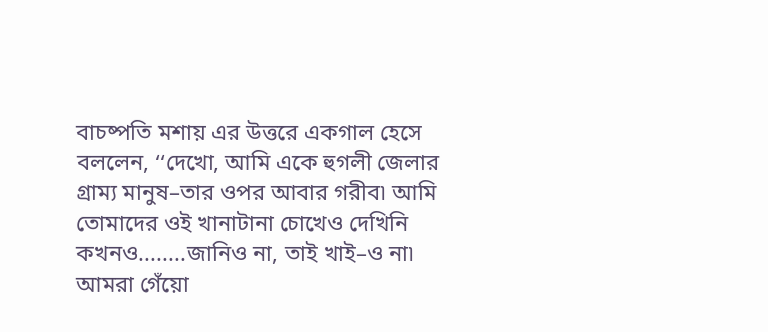বাচষ্পতি মশায় এর উত্তরে একগাল হেসে বললেন, ‘‘দেখো, আমি একে হুগলী জেলার গ্রাম্য মানুষ–তার ওপর আবার গরীব৷ আমি তোমাদের ওই খানাটানা চোখেও দেখিনি কখনও........জানিও না, তাই খাই–ও না৷ আমরা গেঁয়ো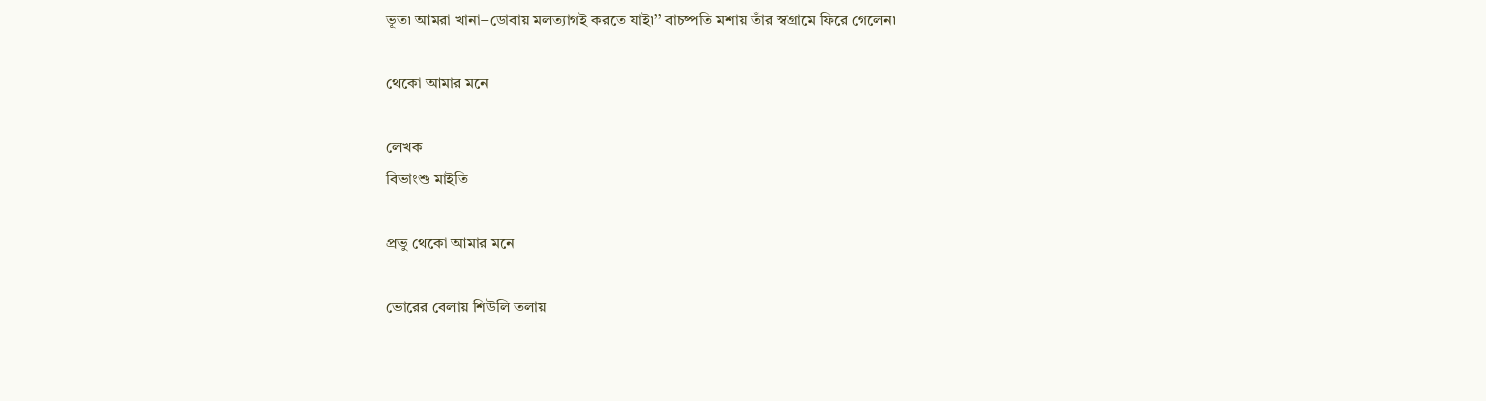ভূত৷ আমরা খানা–ডোবায় মলত্যাগই করতে যাই৷’’ বাচষ্পতি মশায় তাঁর স্বগ্রামে ফিরে গেলেন৷

থেকো আমার মনে

লেখক
বিভাংশু মাইতি

প্রভু থেকো আমার মনে

ভোরের বেলায় শিউলি তলায়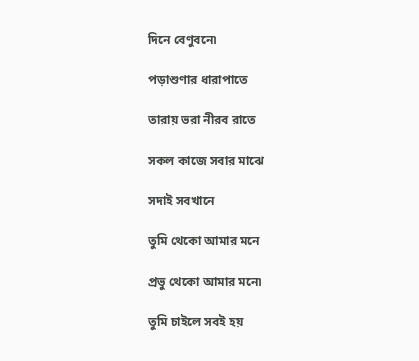দিনে বেণুবনে৷

পড়াশুণার ধারাপাতে

তারায় ভরা নীরব রাতে

সকল কাজে সবার মাঝে

সদাই সবখানে

তুমি থেকো আমার মনে

প্রভু থেকো আমার মনে৷

তুমি চাইলে সবই হয়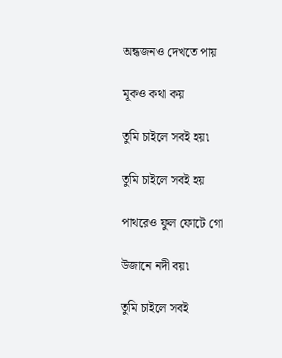অন্ধজনও দেখতে পায়

মূকও কথা কয়

তুমি চাইলে সবই হয়৷

তুমি চাইলে সবই হয়

পাথরেও ফুল ফোটে গো

উজানে নদী বয়৷

তুমি চাইলে সবই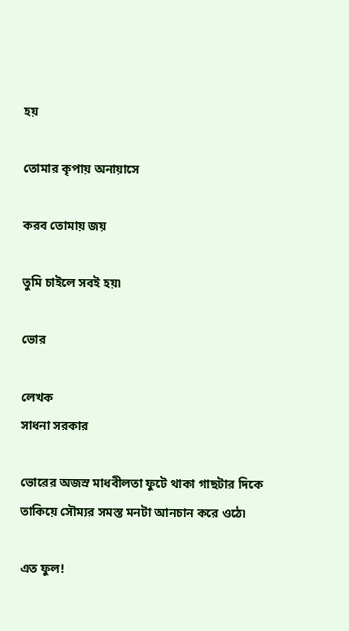হয়

তোমার কৃপায় অনায়াসে

করব তোমায় জয়

তুমি চাইলে সবই হয়৷

ভোর

লেখক
সাধনা সরকার

ভোরের অজস্র মাধবীলতা ফুটে থাকা গাছটার দিকে তাকিয়ে সৌম্যর সমস্ত মনটা আনচান করে ওঠে৷

এত ফুল!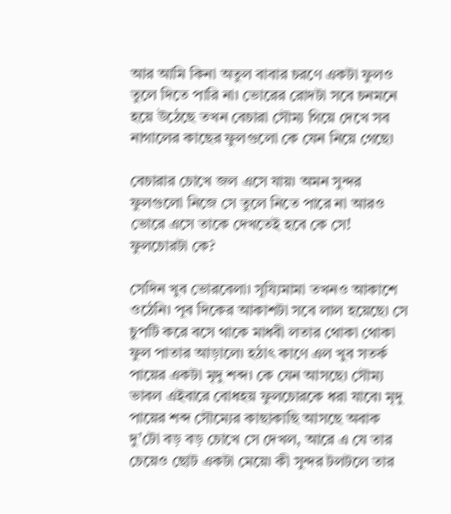আর আমি কিনা অতুল বাবার চরণে একটা ফুলও তুলে দিতে পারি না৷ ভোরের রোদটা সবে চনমনে হয়ে উঠেছে তখন বেচারা সৌম্য গিয়ে দেখে সব নাগালের কাছের ফুলগুলো কে যেন নিয়ে গেছে৷

বেচারার চোখে জল এসে যায়৷ অমন সুন্দর ফুলগুলো নিজে সে তুলে নিতে পারে না আরও ভোরে এসে তাকে দেখতেই হবে কে সে! ফুলচোরটা কে?

সেদিন খুব ভোরবেলা৷ সূয্যিমামা তখনও আকাশে ওঠেনি৷ পূব দিকের আকাশটা সবে লাল হয়েছে৷ সে চুপটি করে বসে থাকে মাধবী লতার থোকা থোকা ফুল পাতার আড়ালে৷ হঠাৎ কাণে এল খুব সতর্ক পায়ের একটা মৃদু শব্দ৷ কে যেন আসছে৷ সৌম্য ভাবল এইবারে বোধহয় ফুলচোরকে ধরা যাবে৷ মৃদু পায়ের শব্দ সৌম্যের কাছাকাছি আসছে অবাক দু’টো বড় বড় চোখে সে দেখল, আরে এ যে তার চেয়েও ছোট একটা মেয়ে৷ কী সুন্দর টলটলে তার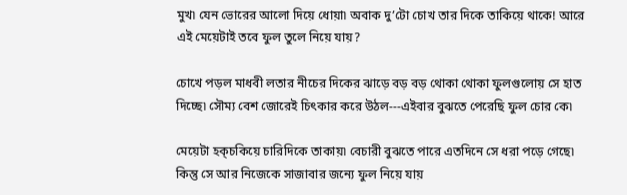মুখ৷ যেন ভোরের আলো দিয়ে ধোয়া৷ অবাক দু’টো চোখ তার দিকে তাকিয়ে থাকে! আরে এই মেয়েটাই তবে ফুল তুলে নিয়ে যায়?

চোখে পড়ল মাধবী লতার নীচের দিকের ঝাড়ে বড় বড় থোকা থোকা ফুলগুলোয় সে হাত দিচ্ছে৷ সৌম্য বেশ জোরেই চিৎকার করে উঠল---এইবার বুঝতে পেরেছি ফুল চোর কে৷

মেয়েটা হক্চকিয়ে চারিদিকে তাকায়৷ বেচারী বুঝতে পারে এতদিনে সে ধরা পড়ে গেছে৷ কিন্তু সে আর নিজেকে সাজাবার জন্যে ফুল নিয়ে যায়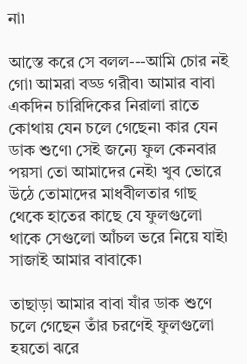না৷

আস্তে করে সে বলল---আমি চোর নই গো৷ আমরা বড্ড গরীব৷ আমার বাবা একদিন চারিদিকের নিরালা রাতে কোথায় যেন চলে গেছেন৷ কার যেন ডাক শুণে৷ সেই জন্যে ফুল কেনবার পয়সা তো আমাদের নেই৷ খুব ভোরে উঠে তোমাদের মাধবীলতার গাছ থেকে হাতের কাছে যে ফুলগুলো থাকে সেগুলো আঁচল ভরে নিয়ে যাই৷ সাজাই আমার বাবাকে৷

তাছাড়া আমার বাবা যাঁর ডাক শুণে চলে গেছেন তাঁর চরণেই ফুলগুলো হয়তো ঝরে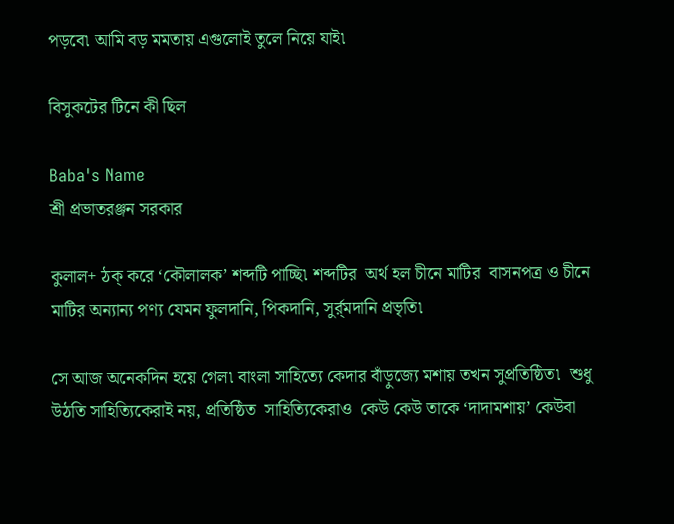পড়বে৷ আমি বড় মমতায় এগুলোই তুলে নিয়ে যাই৷

বিসুকটের টিনে কী ছিল

Baba's Name
শ্রী প্রভাতরঞ্জন সরকার

কুলাল+ ঠক্ করে ‘কৌলালক’ শব্দটি পাচ্ছি৷ শব্দটির  অর্থ হল চীনে মাটির  বাসনপত্র ও চীনে মাটির অন্যান্য পণ্য যেমন ফুলদানি, পিকদানি, সুর্র্মদানি প্রভৃতি৷

সে আজ অনেকদিন হয়ে গেল৷ বাংলা সাহিত্যে কেদার বাঁড়ুজ্যে মশায় তখন সুপ্রতিষ্ঠিত৷  শুধু উঠতি সাহিত্যিকেরাই নয়, প্রতিষ্ঠিত  সাহিত্যিকেরাও  কেউ কেউ তাকে ‘দাদামশায়’ কেউবা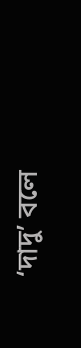‘দাদু’ বলে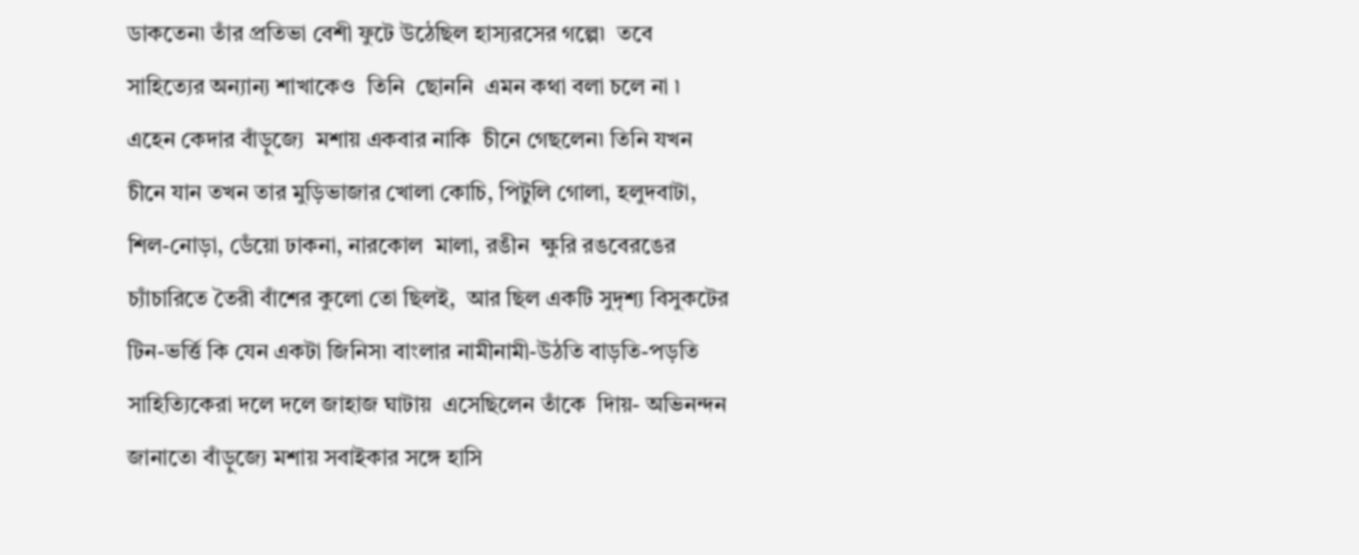ডাকতেন৷ তাঁর প্রতিভা বেশী ফুটে উঠেছিল হাস্যরসের গল্পে৷  তবে সাহিত্যের অন্যান্য শাখাকেও  তিনি  ছোননি  এমন কথা বলা চলে না ৷  এহেন কেদার বাঁড়ুজ্যে  মশায় একবার নাকি  চীনে গেছলেন৷ তিনি যখন চীনে যান তখন তার মুড়িভাজার খোলা কোচি, পিটুলি গোলা, হলুদবাটা,  শিল-নোড়া, ডেঁয়ো ঢাকনা, নারকোল  মালা, রঙীন  ক্ষুরি রঙবেরঙের চ্যাঁচারিতে তৈরী বাঁশের কুলো তো ছিলই,  আর ছিল একটি সুদৃশ্য বিসুকটের টিন-ভর্ত্তি কি যেন একটা জিনিস৷ বাংলার নামীনামী-উঠতি বাড়তি-পড়তি সাহিত্যিকেরা দলে দলে জাহাজ ঘাটায়  এসেছিলেন তাঁকে  দিায়- অভিনন্দন  জানাতে৷ বাঁড়ুজ্যে মশায় সবাইকার সঙ্গে হাসি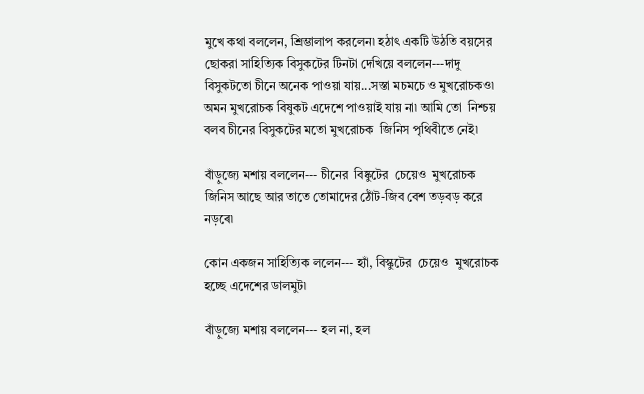মুখে কথা বললেন, শ্রিম্ভালাপ করলেন৷ হঠাৎ একটি উঠতি বয়সের ছোকরা সাহিত্যিক বিসুকটের টিনটা দেখিয়ে বললেন---দাদু বিসুকটতো চীনে অনেক পাওয়া যায়...সস্তা মচমচে ও মুখরোচকও৷ অমন মুখরোচক বিষুকট এদেশে পাওয়াই যায় না৷ আমি তো  নিশ্চয় বলব চীনের বিসুকটের মতো মুখরোচক  জিনিস পৃথিবীতে নেই৷

বাঁড়ুজ্যে মশায় বললেন--- চীনের  বিষ্কুটের  চেয়েও  মুখরোচক জিনিস আছে আর তাতে তোমাদের ঠোঁট-জিব বেশ তড়বড় করে নড়ৰে৷

কোন একজন সাহিত্যিক ললেন--- হ্যাঁ, বিস্কুটের  চেয়েও  মুখরোচক হচ্ছে এদেশের ডালমুট৷

বাঁড়ুজ্যে মশায় বললেন--- হল না, হল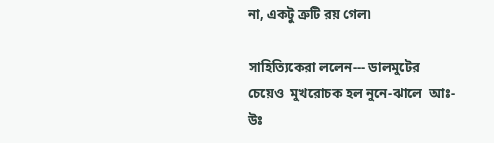না, একটু ত্রুটি রয় গেল৷

সাহিত্যিকেরা ললেন--- ডালমুটের চেয়েও  মুখরোচক হল নুনে-ঝালে  আঃ-উঃ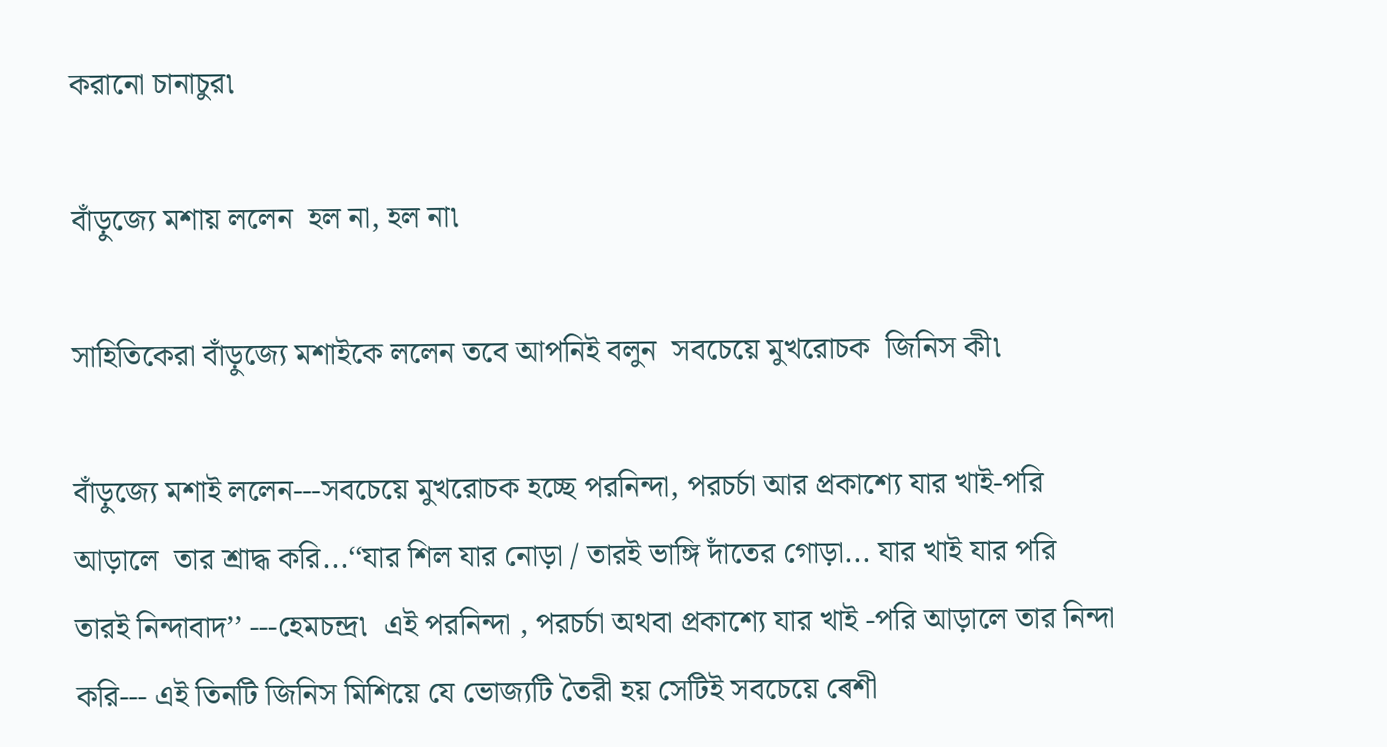করানো চানাচুর৷

বাঁড়ুজ্যে মশায় ললেন  হল না, হল না৷

সাহিতিকেরা বাঁড়ুজ্যে মশাইকে ললেন তবে আপনিই বলুন  সবচেয়ে মুখরোচক  জিনিস কী৷

বাঁড়ুজ্যে মশাই ললেন---সবচেয়ে মুখরোচক হচ্ছে পরনিন্দা, পরচর্চা আর প্রকাশ্যে যার খাই-পরি আড়ালে  তার শ্রাদ্ধ করি...‘‘যার শিল যার নোড়া / তারই ভাঙ্গি দাঁতের গোড়া... যার খাই যার পরি  তারই নিন্দাবাদ’’ ---হেমচন্দ্র৷  এই পরনিন্দা , পরচর্চা অথবা প্রকাশ্যে যার খাই -পরি আড়ালে তার নিন্দা করি--- এই তিনটি জিনিস মিশিয়ে যে ভোজ্যটি তৈরী হয় সেটিই সবচেয়ে ৰেশী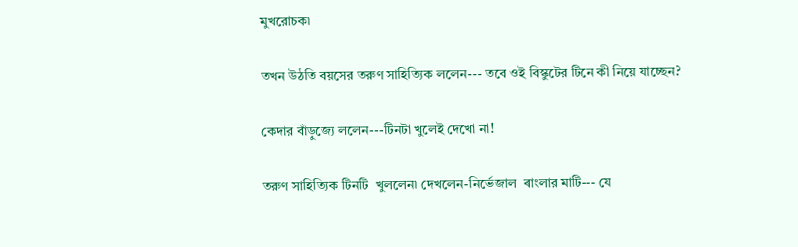মুখরোচক৷

তখন উঠতি বয়সের তরুণ সাহিত্যিক ললেন--- তবে ওই বিস্কুটের টিনে কী নিয়ে যাচ্ছেন?

কেদার বাঁড়ুজ্যে ললেন---টিনটা খুলেই দেখো না!

তরুণ সাহিত্যিক টিনটি  খুললেন৷ দেখলেন-নির্ভেজাল  ৰাংলার মাটি--- যে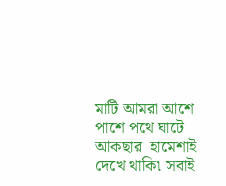মাটি আমরা আশে পাশে পথে ঘাটে আকছার  হামেশাই দেখে থাকি৷ সবাই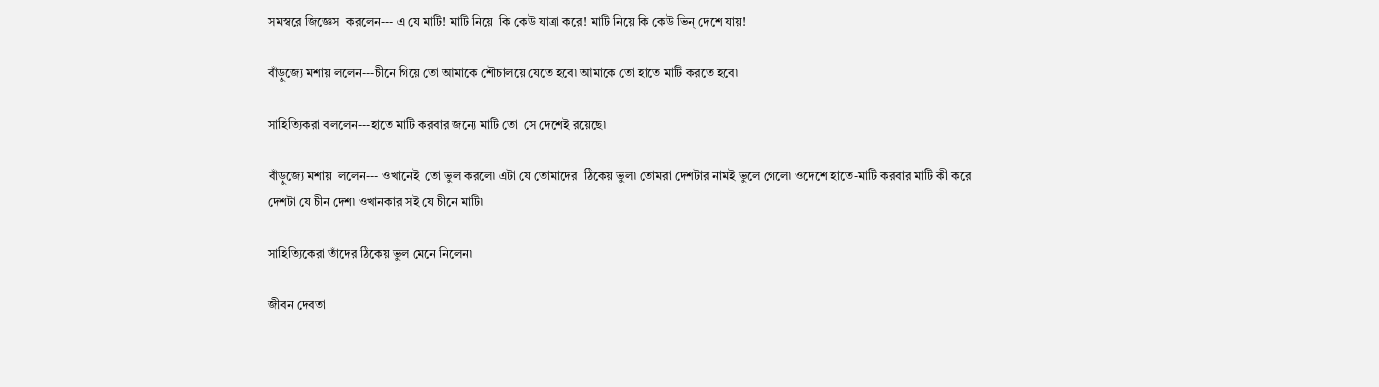সমস্বরে জিজ্ঞেস  করলেন--- এ যে মাটি! মাটি নিয়ে  কি কেউ যাত্রা করে! মাটি নিয়ে কি কেউ ভিন্ দেশে যায়!

বাঁড়ুজ্যে মশায় ললেন---চীনে গিয়ে তো আমাকে শৌচালয়ে যেতে হবে৷ আমাকে তো হাতে মাটি করতে হবে৷

সাহিত্যিকরা বললেন---হাতে মাটি করবার জন্যে মাটি তো  সে দেশেই রয়েছে৷

বাঁড়ুজ্যে মশায়  ললেন--- ওখানেই  তো ভুল করলে৷ এটা যে তোমাদের  ঠিকেয় ভুল৷ তোমরা দেশটার নামই ভুলে গেলে৷ ওদেশে হাতে-মাটি করবার মাটি কী করে দেশটা যে চীন দেশ৷ ওখানকার সই যে চীনে মাটি৷

সাহিত্যিকেরা তাঁদের ঠিকেয় ভুল মেনে নিলেন৷

জীবন দেবতা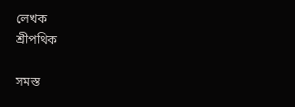লেখক
শ্রীপথিক

সমস্ত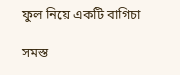ফুল নিয়ে একটি বাগিচা

সমস্ত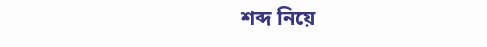শব্দ নিয়ে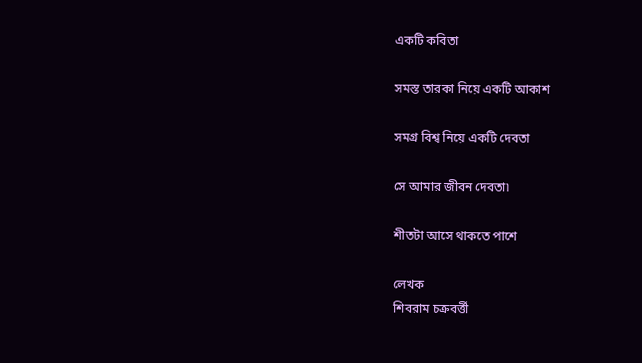একটি কবিতা

সমস্ত তারকা নিয়ে একটি আকাশ

সমগ্র বিশ্ব নিয়ে একটি দেবতা

সে আমার জীবন দেবতা৷

শীতটা আসে থাকতে পাশে

লেখক
শিবরাম চক্রবর্ত্তী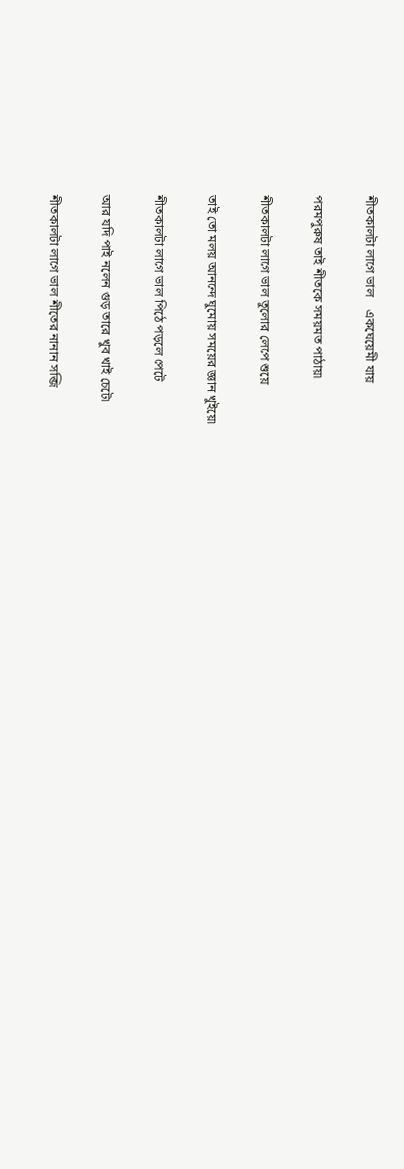শীতকালটা লাগে ভাল    একঘেয়েমী যায়

পরমপুরুষ তাই শীতকে সময়মত পাঠায়৷

শীতকালটা লাগে ভাল তুলোর লেপে শুয়ে

তাই তো মলয় আনন্দে ঘুমোয় সময়ের জ্ঞান খুইয়ে৷

শীতকালটা লাগে ভাল পিঠে পড়লে পেটে

আর যদি পাই নলেন গুড় তারে খুব খাই চেটে৷

শীতকালটা লাগে ভাল শীতের নানান সব্জি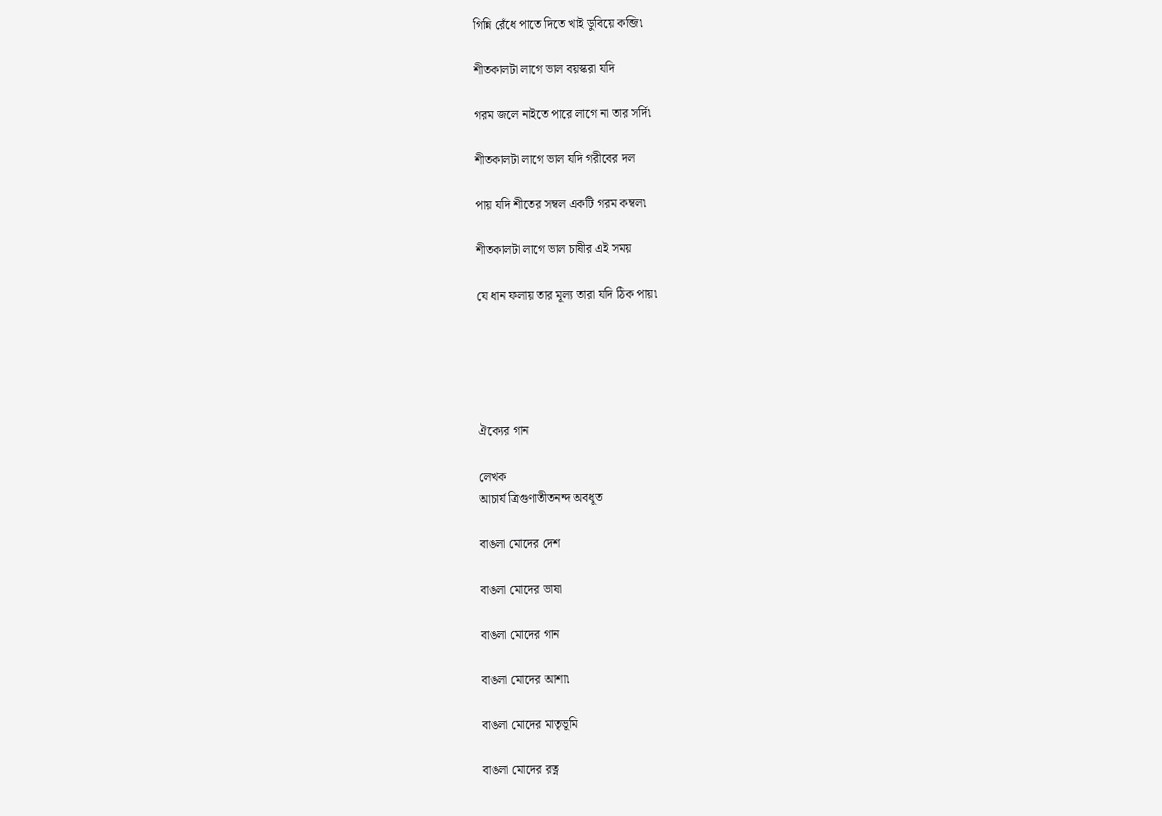গিন্নি রেঁধে পাতে দিতে খাই ডুবিয়ে কব্জি৷

শীতকালটা লাগে ভাল বয়স্করা যদি

গরম জলে নাইতে পারে লাগে না তার সর্দি৷

শীতকালটা লাগে ভাল যদি গরীবের দল

পায় যদি শীতের সম্বল একটি গরম কম্বল৷

শীতকালটা লাগে ভাল চাষীর এই সময়

যে ধান ফলায় তার মূল্য তারা যদি ঠিক পায়৷





ঐক্যের গান

লেখক
আচার্য ত্রিগুণাতীতনন্দ অবধূত

বাঙলা মোদের দেশ

বাঙলা মোদের ভাষা

বাঙলা মোদের গান

বাঙলা মোদের আশা৷

বাঙলা মোদের মাতৃভূমি

বাঙলা মোদের রত্ন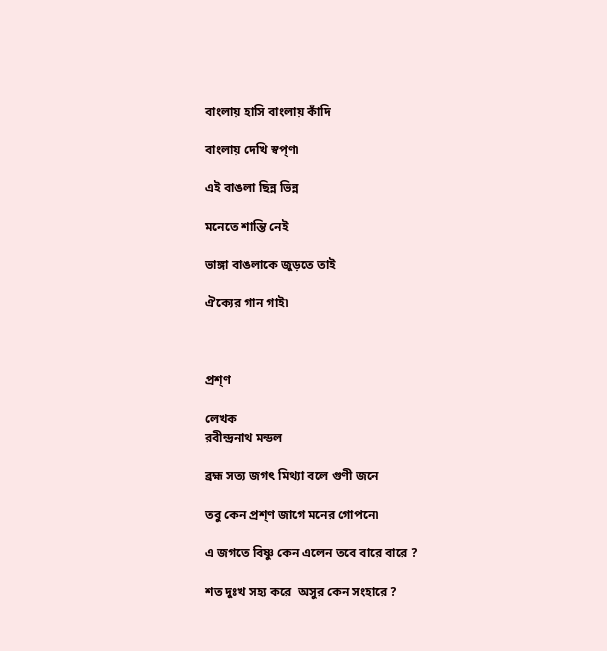বাংলায় হাসি বাংলায় কাঁদি

বাংলায় দেখি স্বপ্ণ৷

এই বাঙলা ছিন্ন ভিন্ন

মনেতে শান্তি নেই

ভাঙ্গা বাঙলাকে জুড়তে তাই

ঐক্যের গান গাই৷



প্রশ্ণ

লেখক
রবীন্দ্রনাথ মন্ডল

ব্রহ্ম সত্য জগৎ মিথ্যা বলে গুণী জনে

তবু কেন প্রশ্ণ জাগে মনের গোপনে৷

এ জগতে বিষ্ণু কেন এলেন তবে বারে বারে ?

শত দুঃখ সহ্য করে  অসুর কেন সংহারে ?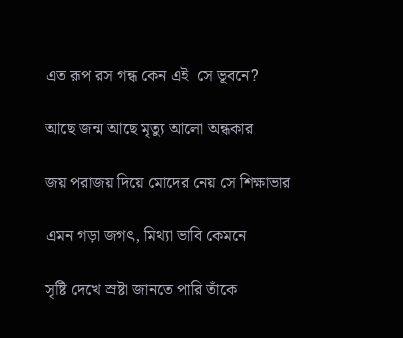এত রূপ রস গন্ধ কেন এই  সে ভূবনে?

আছে জন্ম আছে মৃত্যু আলো অন্ধকার

জয় পরাজয় দিয়ে মোদের নেয় সে শিক্ষাভার

এমন গড়া জগৎ, মিথ্যা ভাবি কেমনে

সৃষ্টি দেখে স্রষ্টা জানতে পারি তাঁকে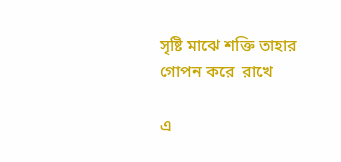সৃষ্টি মাঝে শক্তি তাহার গোপন করে  রাখে

এ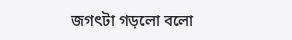জগৎটা গড়লো বলো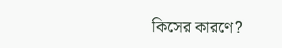কিসের কারণে?